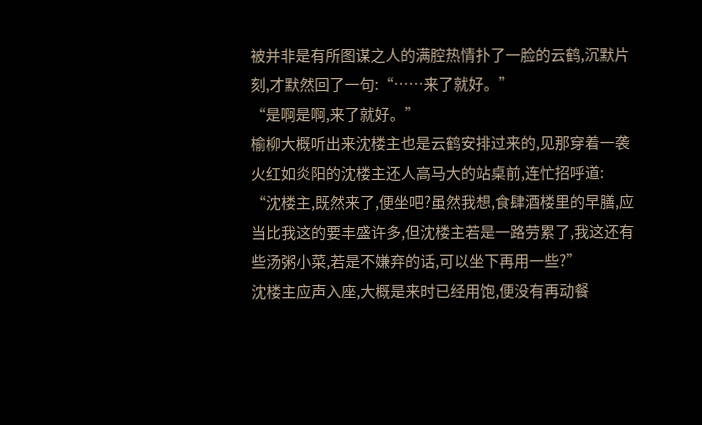被并非是有所图谋之人的满腔热情扑了一脸的云鹤,沉默片刻,才默然回了一句:“……来了就好。”
“是啊是啊,来了就好。”
榆柳大概听出来沈楼主也是云鹤安排过来的,见那穿着一袭火红如炎阳的沈楼主还人高马大的站桌前,连忙招呼道:
“沈楼主,既然来了,便坐吧?虽然我想,食肆酒楼里的早膳,应当比我这的要丰盛许多,但沈楼主若是一路劳累了,我这还有些汤粥小菜,若是不嫌弃的话,可以坐下再用一些?”
沈楼主应声入座,大概是来时已经用饱,便没有再动餐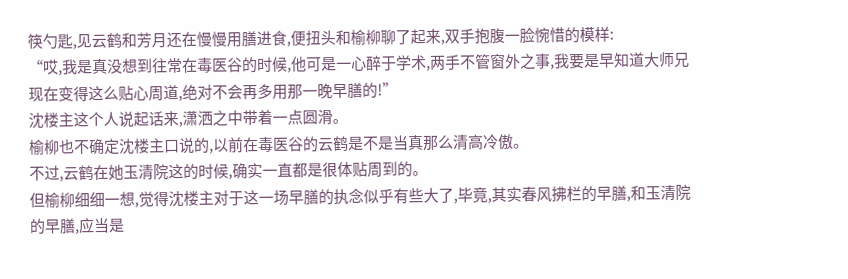筷勺匙,见云鹤和芳月还在慢慢用膳进食,便扭头和榆柳聊了起来,双手抱腹一脸惋惜的模样:
“哎,我是真没想到往常在毒医谷的时候,他可是一心醉于学术,两手不管窗外之事,我要是早知道大师兄现在变得这么贴心周道,绝对不会再多用那一晚早膳的!”
沈楼主这个人说起话来,潇洒之中带着一点圆滑。
榆柳也不确定沈楼主口说的,以前在毒医谷的云鹤是不是当真那么清高冷傲。
不过,云鹤在她玉清院这的时候,确实一直都是很体贴周到的。
但榆柳细细一想,觉得沈楼主对于这一场早膳的执念似乎有些大了,毕竟,其实春风拂栏的早膳,和玉清院的早膳,应当是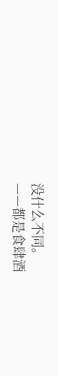没什么不同。
——都是食肆酒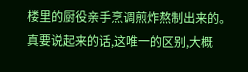楼里的厨役亲手烹调煎炸熬制出来的。
真要说起来的话,这唯一的区别,大概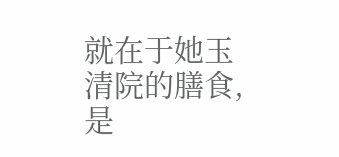就在于她玉清院的膳食,是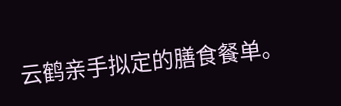云鹤亲手拟定的膳食餐单。